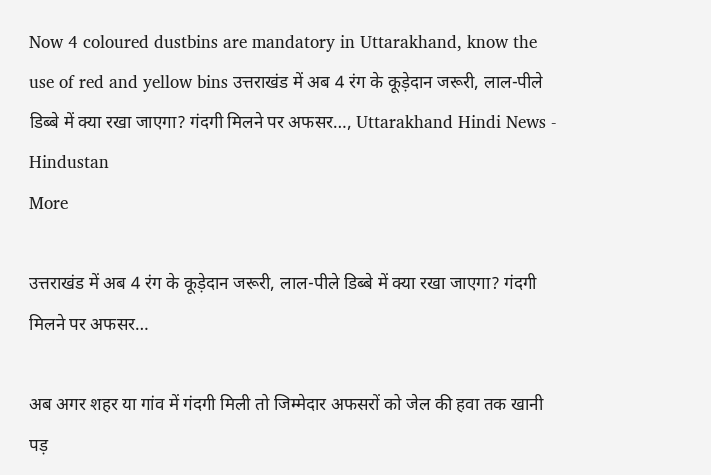Now 4 coloured dustbins are mandatory in Uttarakhand, know the use of red and yellow bins उत्तराखंड में अब 4 रंग के कूड़ेदान जरूरी, लाल-पीले डिब्बे में क्या रखा जाएगा? गंदगी मिलने पर अफसर…, Uttarakhand Hindi News - Hindustan
More

उत्तराखंड में अब 4 रंग के कूड़ेदान जरूरी, लाल-पीले डिब्बे में क्या रखा जाएगा? गंदगी मिलने पर अफसर…

अब अगर शहर या गांव में गंदगी मिली तो जिम्मेदार अफसरों को जेल की हवा तक खानी पड़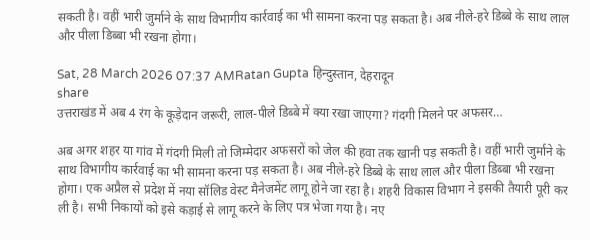सकती है। वहीं भारी जुर्माने के साथ विभागीय कार्रवाई का भी सामना करना पड़ सकता है। अब नीले-हरे डिब्बे के साथ लाल और पीला डिब्बा भी रखना होगा।

Sat, 28 March 2026 07:37 AMRatan Gupta हिन्दुस्तान, देहरादून
share
उत्तराखंड में अब 4 रंग के कूड़ेदान जरूरी, लाल-पीले डिब्बे में क्या रखा जाएगा? गंदगी मिलने पर अफसर…

अब अगर शहर या गांव में गंदगी मिली तो जिम्मेदार अफसरों को जेल की हवा तक खानी पड़ सकती है। वहीं भारी जुर्माने के साथ विभागीय कार्रवाई का भी सामना करना पड़ सकता है। अब नीले-हरे डिब्बे के साथ लाल और पीला डिब्बा भी रखना होगा। एक अप्रैल से प्रदेश में नया सॉलिड वेस्ट मैनेजमेंट लागू होने जा रहा है। शहरी विकास विभाग ने इसकी तैयारी पूरी कर ली है। सभी निकायों को इसे कड़ाई से लागू करने के लिए पत्र भेजा गया है। नए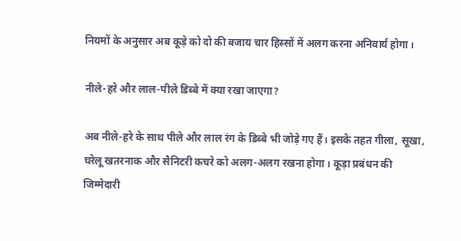नियमों के अनुसार अब कूड़े को दो की बजाय चार हिस्सों में अलग करना अनिवार्य होगा।

नीले-हरे और लाल-पीले डिब्बे में क्या रखा जाएगा?

अब नीले-हरे के साथ पीले और लाल रंग के डिब्बे भी जोड़े गए हैं। इसके तहत गीला, सूखा, घरेलू खतरनाक और सैनिटरी कचरे को अलग-अलग रखना होगा। कूड़ा प्रबंधन की जिम्मेदारी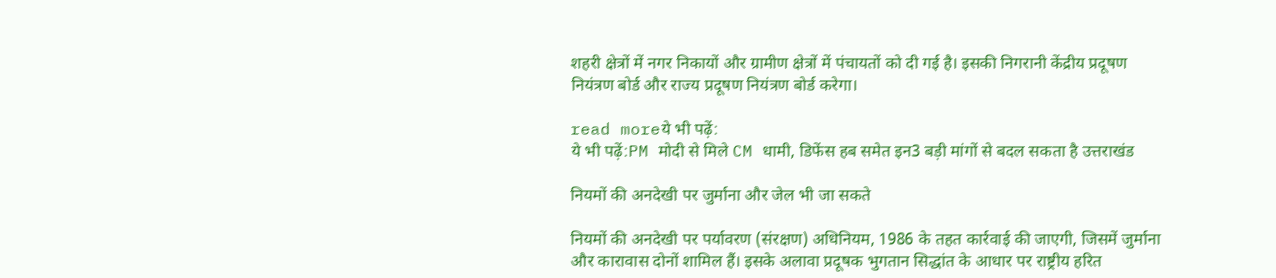शहरी क्षेत्रों में नगर निकायों और ग्रामीण क्षेत्रों में पंचायतों को दी गई है। इसकी निगरानी केंद्रीय प्रदूषण नियंत्रण बोर्ड और राज्य प्रदूषण नियंत्रण बोर्ड करेगा।

read moreये भी पढ़ें:
ये भी पढ़ें:PM मोदी से मिले CM धामी, डिफेंस हब समेत इन3 बड़ी मांगों से बदल सकता है उत्तराखंड

नियमों की अनदेखी पर जुर्माना और जेल भी जा सकते

नियमों की अनदेखी पर पर्यावरण (संरक्षण) अधिनियम, 1986 के तहत कार्रवाई की जाएगी, जिसमें जुर्माना और कारावास दोनों शामिल हैं। इसके अलावा प्रदूषक भुगतान सिद्धांत के आधार पर राष्ट्रीय हरित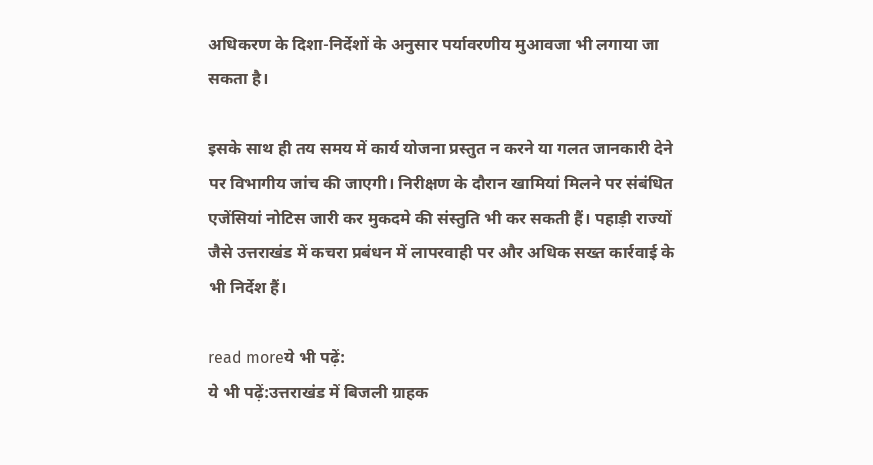अधिकरण के दिशा-निर्देशों के अनुसार पर्यावरणीय मुआवजा भी लगाया जा सकता है।

इसके साथ ही तय समय में कार्य योजना प्रस्तुत न करने या गलत जानकारी देने पर विभागीय जांच की जाएगी। निरीक्षण के दौरान खामियां मिलने पर संबंधित एजेंसियां नोटिस जारी कर मुकदमे की संस्तुति भी कर सकती हैं। पहाड़ी राज्यों जैसे उत्तराखंड में कचरा प्रबंधन में लापरवाही पर और अधिक सख्त कार्रवाई के भी निर्देश हैं।

read moreये भी पढ़ें:
ये भी पढ़ें:उत्तराखंड में बिजली ग्राहक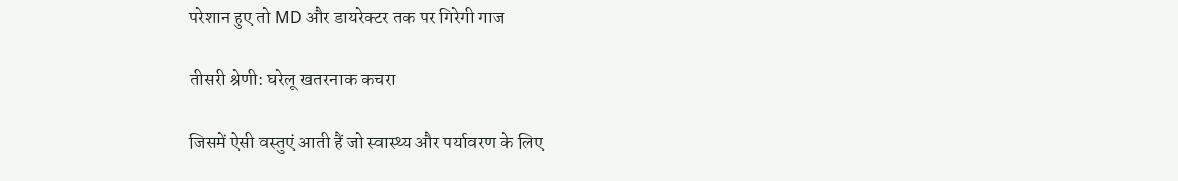परेशान हुए तो MD और डायरेक्टर तक पर गिरेगी गाज

तीसरी श्रेणी: घरेलू खतरनाक कचरा

जिसमें ऐसी वस्तुएं आती हैं जो स्वास्थ्य और पर्यावरण के लिए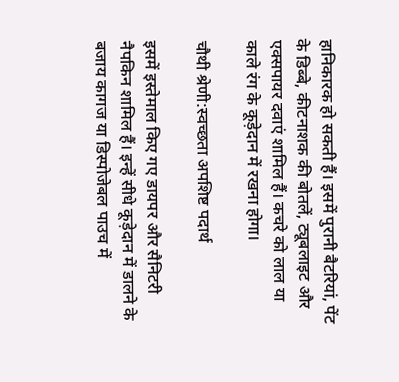हानिकारक हो सकती हैं। इसमें पुरानी बैटरियां, पेंट के डिब्बे, कीटनाशक की बोतलें, ट्यूबलाइट और एक्सपायर दवाएं शामिल हैं। कचरे को लाल या काले रंग के कूड़ेदान में रखना होगा।

चौथी श्रेणी:स्वच्छता अपशिष्ट पदार्थ

इसमें इस्तेमाल किए गए डायपर और सैनिटरी नैपकिन शामिल हैं। इन्हें सीधे कूड़ेदान में डालने के बजाय कागज या डिस्पोजेबल पाउच में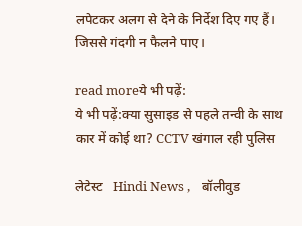लपेटकर अलग से देने के निर्देश दिए गए हैं। जिससे गंदगी न फैलने पाए।

read moreये भी पढ़ें:
ये भी पढ़ें:क्या सुसाइड से पहले तन्वी के साथ कार में कोई था? CCTV खंगाल रही पुलिस

लेटेस्ट   Hindi News ,    बॉलीवुड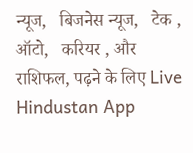न्यूज,   बिजनेस न्यूज,   टेक ,   ऑटो,   करियर , और   राशिफल, पढ़ने के लिए Live Hindustan App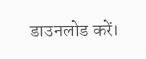डाउनलोड करें।